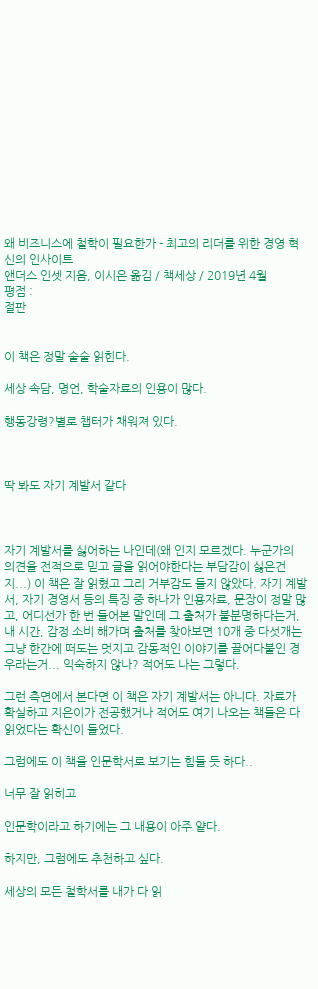왜 비즈니스에 철학이 필요한가 - 최고의 리더를 위한 경영 혁신의 인사이트
앤더스 인셋 지음, 이시은 옮김 / 책세상 / 2019년 4월
평점 :
절판


이 책은 정말 술술 읽힌다.

세상 속담, 명언, 학술자료의 인용이 많다.

행동강령?별로 챕터가 채워져 있다.



딱 봐도 자기 계발서 같다



자기 계발서를 싫어하는 나인데(왜 인지 모르겠다. 누군가의 의견을 전적으로 믿고 글을 읽어야한다는 부담감이 싫은건지...) 이 책은 잘 읽혔고 그리 거부감도 들지 않았다. 자기 계발서, 자기 경영서 등의 특징 중 하나가 인용자료, 문장이 정말 많고, 어디선가 한 번 들어본 말인데 그 출처가 불분명하다는거, 내 시간, 감정 소비 해가며 출처를 찾아보면 10개 중 다섯개는 그냥 한간에 떠도는 멋지고 감동적인 이야기를 끌어다붙인 경우라는거... 익숙하지 않나? 적어도 나는 그렇다.

그런 측면에서 본다면 이 책은 자기 계발서는 아니다. 자료가 확실하고 지은이가 전공했거나 적어도 여기 나오는 책들은 다 읽었다는 확신이 들었다.

그럼에도 이 책을 인문학서로 보기는 힘들 듯 하다..

너무 잘 읽히고

인문학이라고 하기에는 그 내용이 아주 얕다.

하지만, 그럼에도 추천하고 싶다.

세상의 모든 철학서를 내가 다 읽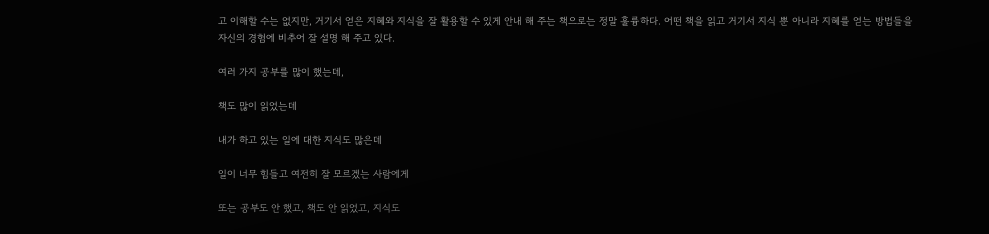고 이해할 수는 없지만, 거기서 얻은 지혜와 지식을 잘 활용할 수 있게 안내 해 주는 책으로는 정말 훌륭하다. 어떤 책을 읽고 거기서 지식 뿐 아니라 지혜를 얻는 방법들을 자신의 경험에 비추어 잘 설명 해 주고 있다.

여러 가지 공부를 많이 했는데,

책도 많이 읽었는데

내가 하고 있는 일에 대한 지식도 많은데

일이 너무 힘들고 여전히 잘 모르겠는 사람에게

또는 공부도 안 했고, 책도 안 읽었고, 지식도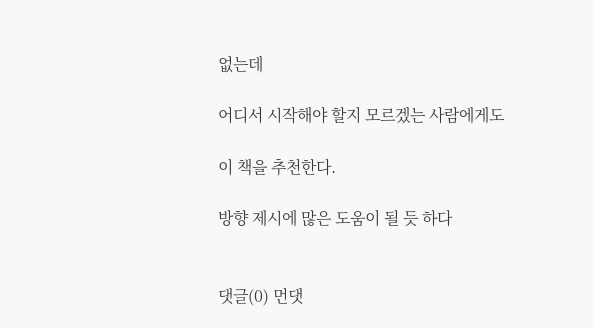없는데

어디서 시작해야 할지 모르겠는 사람에게도

이 책을 추천한다.

방향 제시에 많은 도움이 될 듯 하다


댓글(0) 먼댓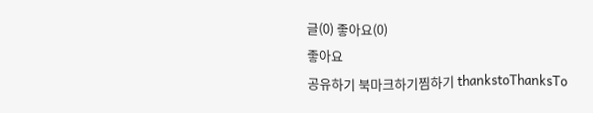글(0) 좋아요(0)
좋아요
공유하기 북마크하기찜하기 thankstoThanksTo